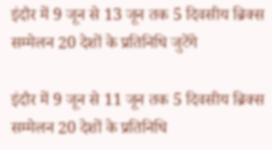इंदौर में 9 जून से 13 जून तक 5 दिवसीय ब्रिक्स सम्मेलन 20 देशों के प्रतिनिधि जुटेंगे

इंदौर में 9 जून से 11 जून तक 5 दिवसीय ब्रिक्स सम्मेलन 20 देशों के प्रतिनिधि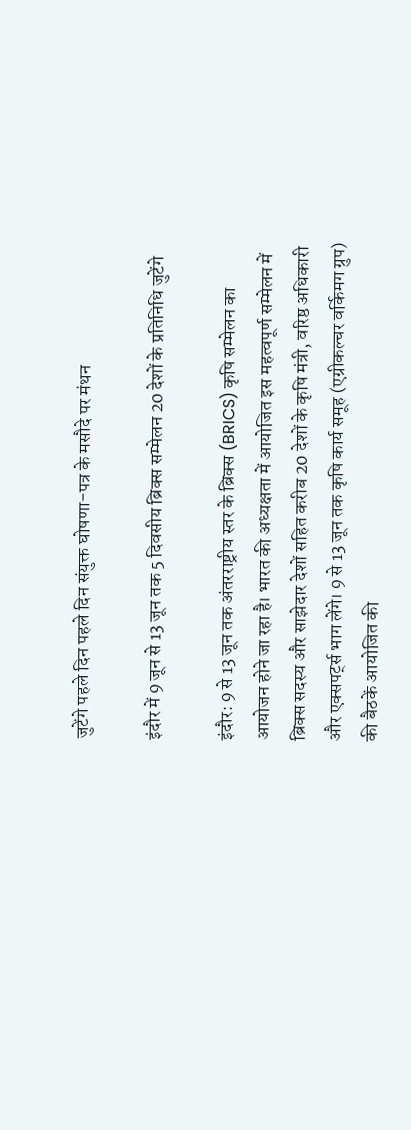जुटेंगे पहले दिन पहले दिन संयुक्त घोषणा-पत्र के मसौदे पर मंथन

इंदौर में 9 जून से 13 जून तक 5 दिवसीय ब्रिक्स सम्मेलन 20 देशों के प्रतिनिधि जुटेंगे

इंदौर: 9 से 13 जून तक अंतरराष्ट्रीय स्तर के ब्रिक्स (BRICS) कृषि सम्मेलन का आयोजन होने जा रहा है। भारत की अध्यक्षता में आयोजित इस महत्वपूर्ण सम्मेलन में ब्रिक्स सदस्य और साझेदार देशों सहित करीब 20 देशों के कृषि मंत्री, वरिष्ठ अधिकारी और एक्सपर्ट्स भाग लेंगे। 9 से 13 जून तक कृषि कार्य समूह (एग्रीकल्चर वर्किमग ग्रुप) की बैठकें आयोजित की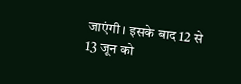जाएंगी। इसके बाद 12 से 13 जून को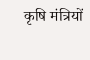कृषि मंत्रियों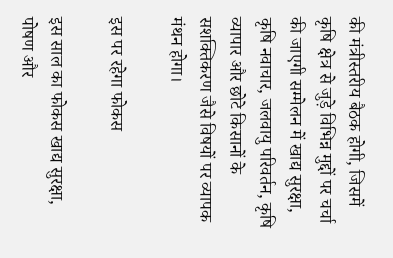की मंत्रीस्तरीय बैठक होगी, जिसमें कृषि क्षेत्र से जुड़े विभिन्न मुद्दों पर चर्चा की जाएगी सम्मेलन में खाद्य सुरक्षा, कृषि नवाचार, जलवायु परिवर्तन, कृषि व्यापार और छोटे किसानों के सशक्तिकरण जैसे विषयों पर व्यापक मंथन होगा।

इस पर रहेगा फोकस

इस साल का फोकस खाद्य सुरक्षा, पोषण और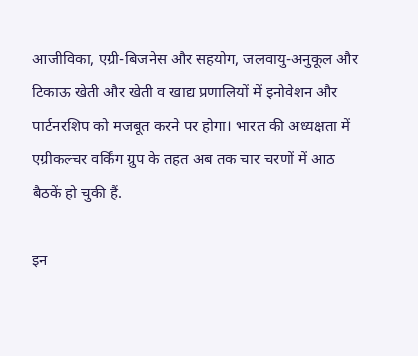आजीविका, एग्री-बिजनेस और सहयोग, जलवायु-अनुकूल और टिकाऊ खेती और खेती व खाद्य प्रणालियों में इनोवेशन और पार्टनरशिप को मजबूत करने पर होगा। भारत की अध्यक्षता में एग्रीकल्चर वर्किंग ग्रुप के तहत अब तक चार चरणों में आठ बैठकें हो चुकी हैं.

इन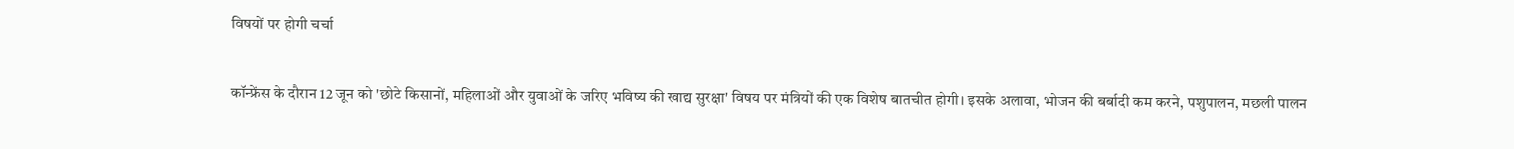विषयों पर होगी चर्चा

कॉन्फ्रेंस के दौरान 12 जून को 'छोटे किसानों, महिलाओं और युवाओं के जरिए भविष्य की खाद्य सुरक्षा' विषय पर मंत्रियों की एक विशेष बातचीत होगी। इसके अलावा, भोजन की बर्बादी कम करने, पशुपालन, मछली पालन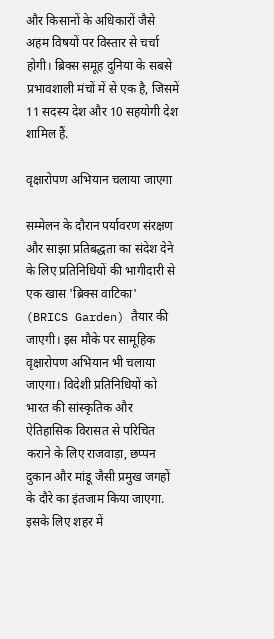और किसानों के अधिकारों जैसे अहम विषयों पर विस्तार से चर्चा होगी। ब्रिक्स समूह दुनिया के सबसे प्रभावशाली मंचों में से एक है, जिसमें 11 सदस्य देश और 10 सहयोगी देश शामिल हैं.

वृक्षारोपण अभियान चलाया जाएगा

सम्मेलन के दौरान पर्यावरण संरक्षण और साझा प्रतिबद्धता का संदेश देने के लिए प्रतिनिधियों की भागीदारी से एक खास 'ब्रिक्स वाटिका' (BRICS Garden) तैयार की जाएगी। इस मौके पर सामूहिक वृक्षारोपण अभियान भी चलाया जाएगा। विदेशी प्रतिनिधियों को भारत की सांस्कृतिक और ऐतिहासिक विरासत से परिचित कराने के लिए राजवाड़ा, छप्पन दुकान और मांडू जैसी प्रमुख जगहों के दौरे का इंतजाम किया जाएगा. इसके लिए शहर में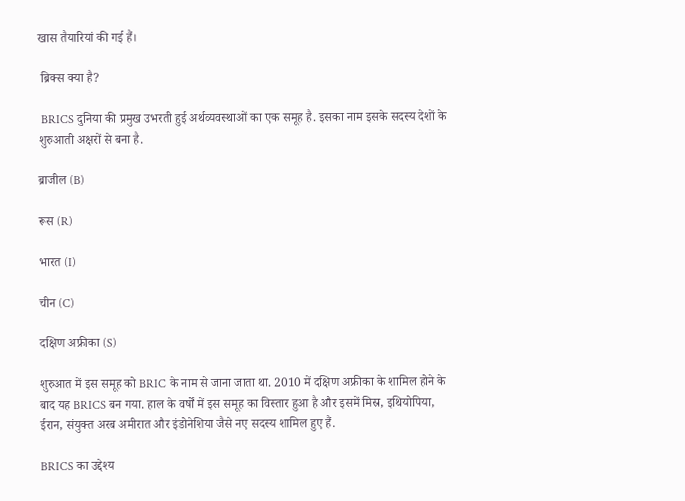खास तैयारियां की गई हैं।

 ब्रिक्स क्या है?

 BRICS दुनिया की प्रमुख उभरती हुई अर्थव्यवस्थाओं का एक समूह है. इसका नाम इसके सदस्य देशों के शुरुआती अक्षरों से बना है.

ब्राजील (B)

रूस (R)

भारत (I)

चीन (C)

दक्षिण अफ्रीका (S)

शुरुआत में इस समूह को BRIC के नाम से जाना जाता था. 2010 में दक्षिण अफ्रीका के शामिल होने के बाद यह BRICS बन गया. हाल के वर्षों में इस समूह का विस्तार हुआ है और इसमें मिस्र, इथियोपिया, ईरान, संयुक्त अरब अमीरात और इंडोनेशिया जैसे नए सदस्य शामिल हुए हैं.

BRICS का उद्देश्य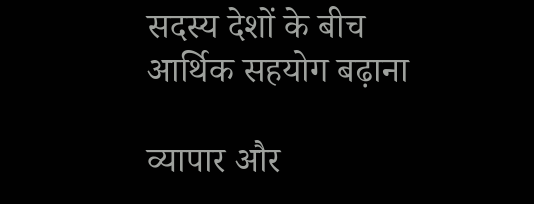सदस्य देशों के बीच आर्थिक सहयोग बढ़ाना

व्यापार और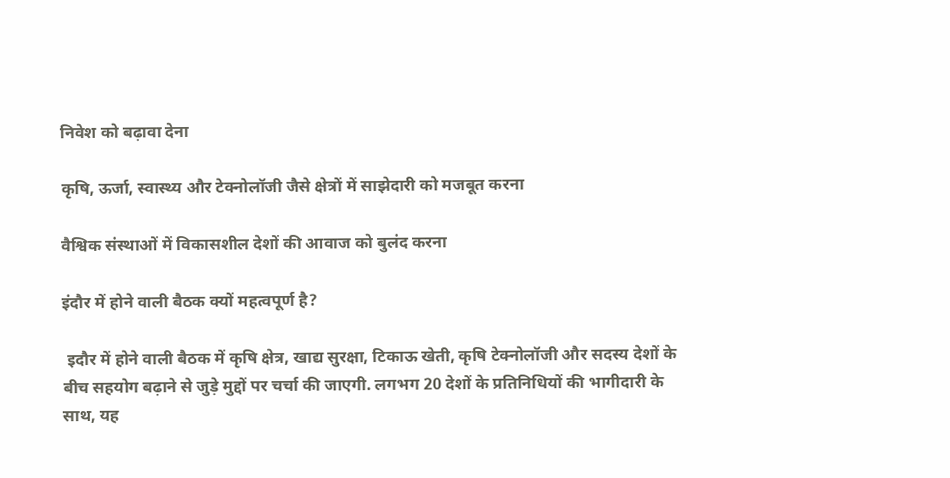निवेश को बढ़ावा देना

कृषि, ऊर्जा, स्वास्थ्य और टेक्नोलॉजी जैसे क्षेत्रों में साझेदारी को मजबूत करना

वैश्विक संस्थाओं में विकासशील देशों की आवाज को बुलंद करना

इंदौर में होने वाली बैठक क्यों महत्वपूर्ण है?

 इदौर में होने वाली बैठक में कृषि क्षेत्र, खाद्य सुरक्षा, टिकाऊ खेती, कृषि टेक्नोलॉजी और सदस्य देशों के बीच सहयोग बढ़ाने से जुड़े मुद्दों पर चर्चा की जाएगी. लगभग 20 देशों के प्रतिनिधियों की भागीदारी के साथ, यह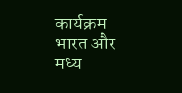कार्यक्रम भारत और मध्य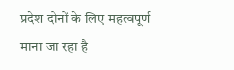प्रदेश दोनों के लिए महत्वपूर्ण माना जा रहा है